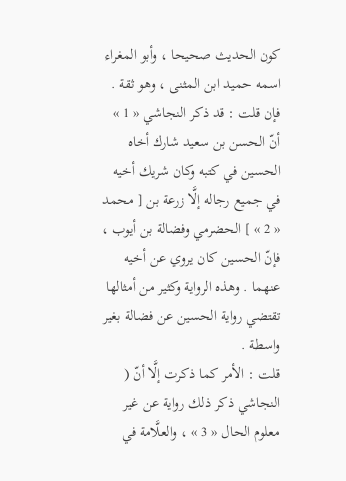كون الحديث صحيحا ، وأبو المغراء اسمه حميد ابن المثنى ، وهو ثقة .
فإن قلت : قد ذكر النجاشي « 1 » أنّ الحسن بن سعيد شارك أخاه الحسين في كتبه وكان شريك أخيه في جميع رجاله إلَّا زرعة بن [ محمد « 2 » ] الحضرمي وفضالة بن أيوب ، فإنّ الحسين كان يروي عن أخيه عنهما . وهذه الرواية وكثير من أمثالها تقتضي رواية الحسين عن فضالة بغير واسطة .
قلت : الأمر كما ذكرت إلَّا أنّ ( النجاشي ذكر ذلك رواية عن غير معلوم الحال « 3 » ، والعلَّامة في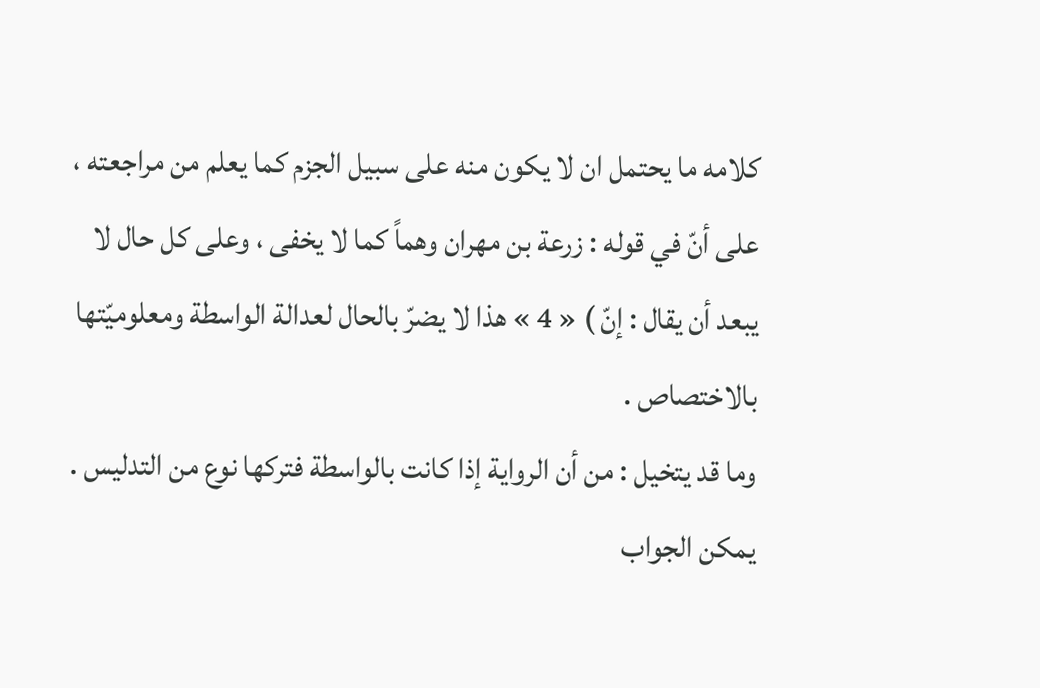كلامه ما يحتمل ان لا يكون منه على سبيل الجزم كما يعلم من مراجعته ، على أنّ في قوله : زرعة بن مهران وهماً كما لا يخفى ، وعلى كل حال لا يبعد أن يقال : إنّ ) « 4 » هذا لا يضرّ بالحال لعدالة الواسطة ومعلوميّتها بالاختصاص .
وما قد يتخيل : من أن الرواية إذا كانت بالواسطة فتركها نوع من التدليس .
يمكن الجواب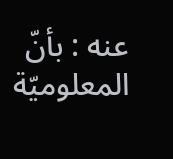عنه : بأنّ المعلوميّة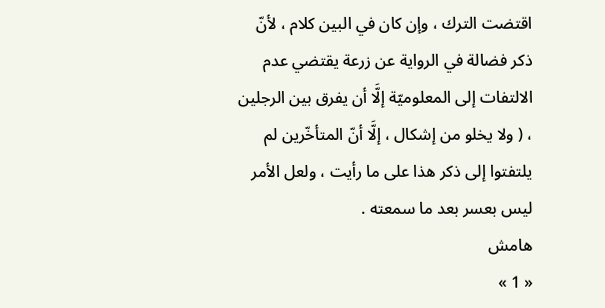اقتضت الترك ، وإن كان في البين كلام ، لأنّ ذكر فضالة في الرواية عن زرعة يقتضي عدم الالتفات إلى المعلوميّة إلَّا أن يفرق بين الرجلين ، ( ولا يخلو من إشكال ، إلَّا أنّ المتأخّرين لم يلتفتوا إلى ذكر هذا على ما رأيت ، ولعل الأمر ليس بعسر بعد ما سمعته .
هامش
« 1 »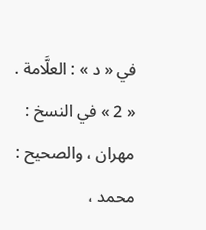في « د » : العلَّامة .
« 2 » في النسخ : مهران ، والصحيح : محمد ،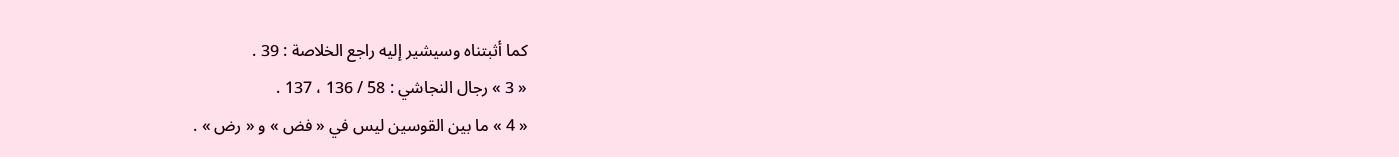كما أثبتناه وسيشير إليه راجع الخلاصة : 39 .
« 3 » رجال النجاشي : 58 / 136 ، 137 .
« 4 » ما بين القوسين ليس في « فض » و « رض » .